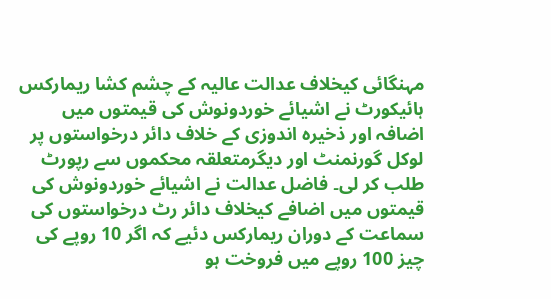مہنگائی کیخلاف عدالت عالیہ کے چشم کشا ریمارکس
ہائیکورٹ نے اشیائے خوردونوش کی قیمتوں میں اضافہ اور ذخیرہ اندوزی کے خلاف دائر درخواستوں پر لوکل گورنمنٹ اور دیگرمتعلقہ محکموں سے رپورٹ طلب کر لی۔ فاضل عدالت نے اشیائے خوردونوش کی قیمتوں میں اضافے کیخلاف دائر رٹ درخواستوں کی سماعت کے دوران ریمارکس دئیے کہ اگر 10 روپے کی چیز 100 روپے میں فروخت ہو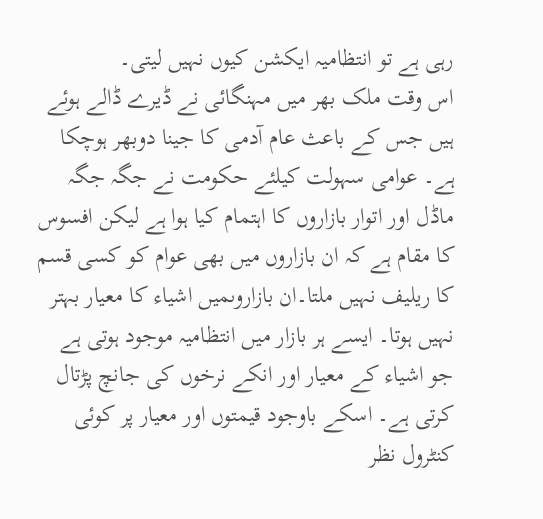رہی ہے تو انتظامیہ ایکشن کیوں نہیں لیتی۔
اس وقت ملک بھر میں مہنگائی نے ڈیرے ڈالے ہوئے ہیں جس کے باعث عام آدمی کا جینا دوبھر ہوچکا ہے۔ عوامی سہولت کیلئے حکومت نے جگہ جگہ ماڈل اور اتوار بازاروں کا اہتمام کیا ہوا ہے لیکن افسوس کا مقام ہے کہ ان بازاروں میں بھی عوام کو کسی قسم کا ریلیف نہیں ملتا۔ان بازاروںمیں اشیاء کا معیار بہتر نہیں ہوتا۔ ایسے ہر بازار میں انتظامیہ موجود ہوتی ہے جو اشیاء کے معیار اور انکے نرخوں کی جانچ پڑتال کرتی ہے۔ اسکے باوجود قیمتوں اور معیار پر کوئی کنٹرول نظر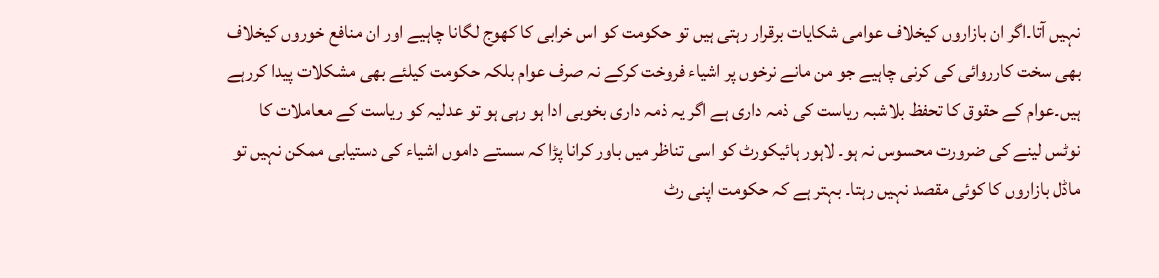نہیں آتا۔اگر ان بازاروں کیخلاف عوامی شکایات برقرار رہتی ہیں تو حکومت کو اس خرابی کا کھوج لگانا چاہیے اور ان منافع خوروں کیخلاف بھی سخت کارروائی کی کرنی چاہیے جو من مانے نرخوں پر اشیاء فروخت کرکے نہ صرف عوام بلکہ حکومت کیلئے بھی مشکلات پیدا کررہے ہیں۔عوام کے حقوق کا تحفظ بلاشبہ ریاست کی ذمہ داری ہے اگر یہ ذمہ داری بخوبی ادا ہو رہی ہو تو عدلیہ کو ریاست کے معاملات کا نوٹس لینے کی ضرورت محسوس نہ ہو۔ لاہور ہائیکورٹ کو اسی تناظر میں باور کرانا پڑا کہ سستے داموں اشیاء کی دستیابی ممکن نہیں تو ماڈل بازاروں کا کوئی مقصد نہیں رہتا۔ بہتر ہے کہ حکومت اپنی رٹ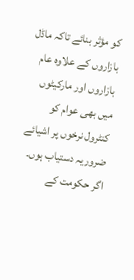کو مؤثر بنائے تاکہ ماڈل بازاروں کے علاوہ عام بازاروں اور مارکیٹوں میں بھی عوام کو کنٹرول نرخوں پر اشیائے ضروریہ دستیاب ہوں۔ اگر حکومت کے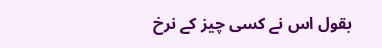بقول اس نے کسی چیز کے نرخ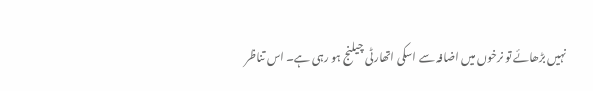نہیں بڑھائے تو نرخوں میں اضافہ سے اسکی اتھارٹی چیلنج ہو رہی ہے۔ اس تناظر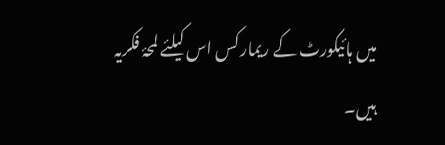میں ہائیکورٹ کے ریمارکس اس کیلئے لمحۂ فکریہ ہیں۔